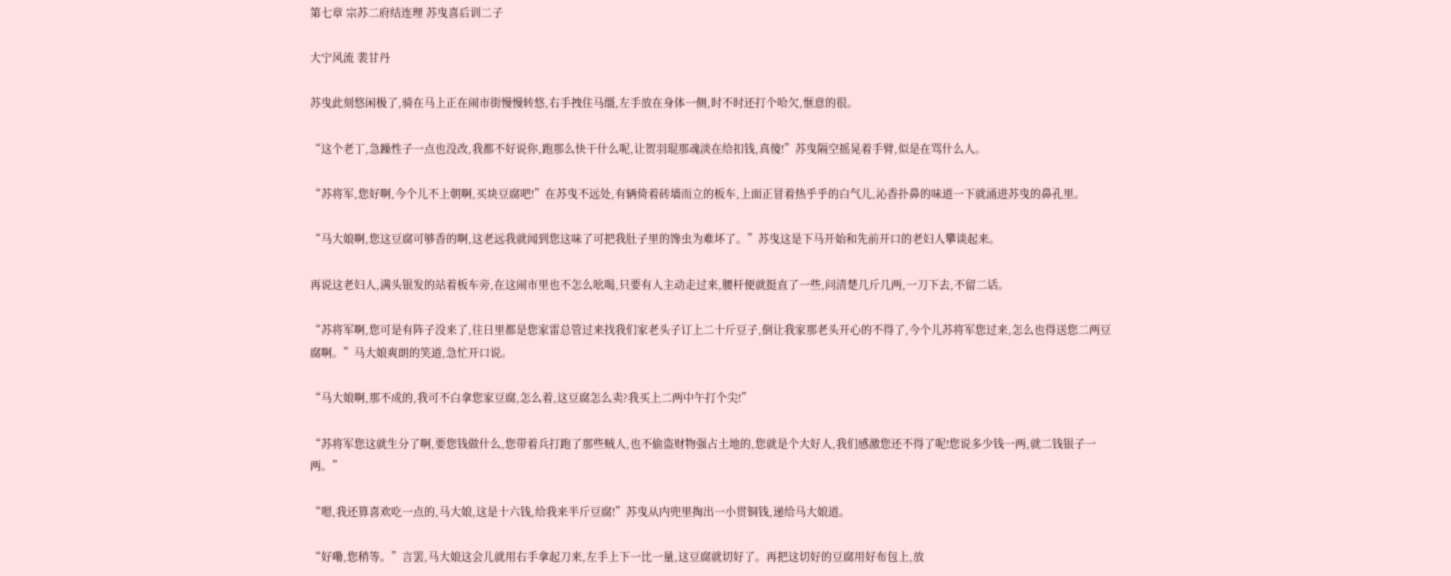第七章 宗苏二府结连理 苏曳喜后训二子

大宁风流 裴甘丹

苏曳此刻悠闲极了,骑在马上正在闹市街慢慢转悠,右手拽住马缰,左手放在身体一侧,时不时还打个哈欠,惬意的很。

“这个老丁,急躁性子一点也没改,我都不好说你,跑那么快干什么呢,让贺羽琨那魂淡在给扣钱,真傻!”苏曳隔空摇晃着手臂,似是在骂什么人。

“苏将军,您好啊,今个儿不上朝啊,买块豆腐吧!”在苏曳不远处,有辆倚着砖墙而立的板车,上面正冒着热乎乎的白气儿,沁香扑鼻的味道一下就涌进苏曳的鼻孔里。

“马大娘啊,您这豆腐可够香的啊,这老远我就闻到您这味了可把我肚子里的馋虫为难坏了。”苏曳这是下马开始和先前开口的老妇人攀谈起来。

再说这老妇人,满头银发的站着板车旁,在这闹市里也不怎么吆喝,只要有人主动走过来,腰杆便就挺直了一些,问清楚几斤几两,一刀下去,不留二话。

“苏将军啊,您可是有阵子没来了,往日里都是您家雷总管过来找我们家老头子订上二十斤豆子,倒让我家那老头开心的不得了,今个儿苏将军您过来,怎么也得送您二两豆腐啊。”马大娘爽朗的笑道,急忙开口说。

“马大娘啊,那不成的,我可不白拿您家豆腐,怎么着,这豆腐怎么卖?我买上二两中午打个尖!”

“苏将军您这就生分了啊,要您钱做什么,您带着兵打跑了那些贼人,也不偷盗财物强占土地的,您就是个大好人,我们感激您还不得了呢!您说多少钱一两,就二钱银子一两。”

“嗯,我还算喜欢吃一点的,马大娘,这是十六钱,给我来半斤豆腐!”苏曳从内兜里掏出一小贯铜钱,递给马大娘道。

“好嘞,您稍等。”言罢,马大娘这会儿就用右手拿起刀来,左手上下一比一量,这豆腐就切好了。再把这切好的豆腐用好布包上,放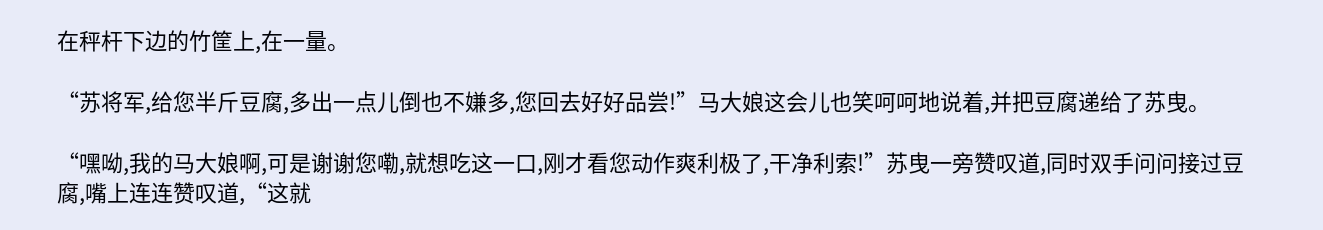在秤杆下边的竹筐上,在一量。

“苏将军,给您半斤豆腐,多出一点儿倒也不嫌多,您回去好好品尝!”马大娘这会儿也笑呵呵地说着,并把豆腐递给了苏曳。

“嘿呦,我的马大娘啊,可是谢谢您嘞,就想吃这一口,刚才看您动作爽利极了,干净利索!”苏曳一旁赞叹道,同时双手问问接过豆腐,嘴上连连赞叹道,“这就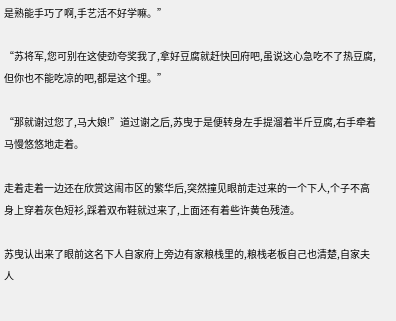是熟能手巧了啊,手艺活不好学嘛。”

“苏将军,您可别在这使劲夸奖我了,拿好豆腐就赶快回府吧,虽说这心急吃不了热豆腐,但你也不能吃凉的吧,都是这个理。”

“那就谢过您了,马大娘!”道过谢之后,苏曳于是便转身左手提溜着半斤豆腐,右手牵着马慢悠悠地走着。

走着走着一边还在欣赏这闹市区的繁华后,突然撞见眼前走过来的一个下人,个子不高身上穿着灰色短衫,踩着双布鞋就过来了,上面还有着些许黄色残渣。

苏曳认出来了眼前这名下人自家府上旁边有家粮栈里的,粮栈老板自己也清楚,自家夫人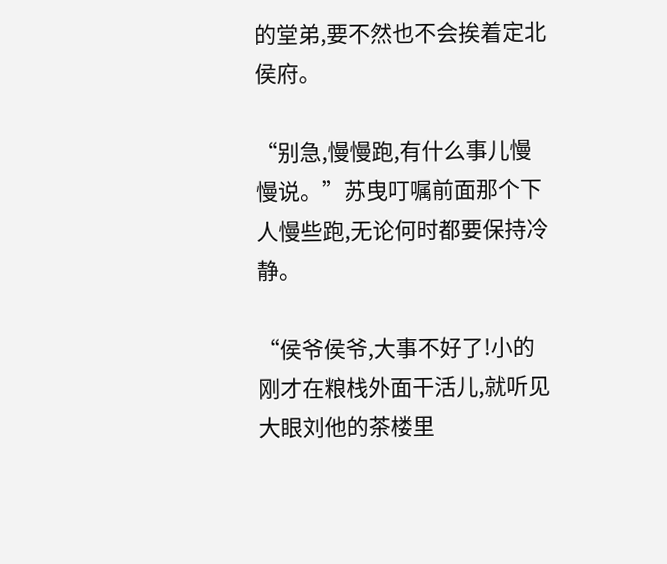的堂弟,要不然也不会挨着定北侯府。

“别急,慢慢跑,有什么事儿慢慢说。”苏曳叮嘱前面那个下人慢些跑,无论何时都要保持冷静。

“侯爷侯爷,大事不好了!小的刚才在粮栈外面干活儿,就听见大眼刘他的茶楼里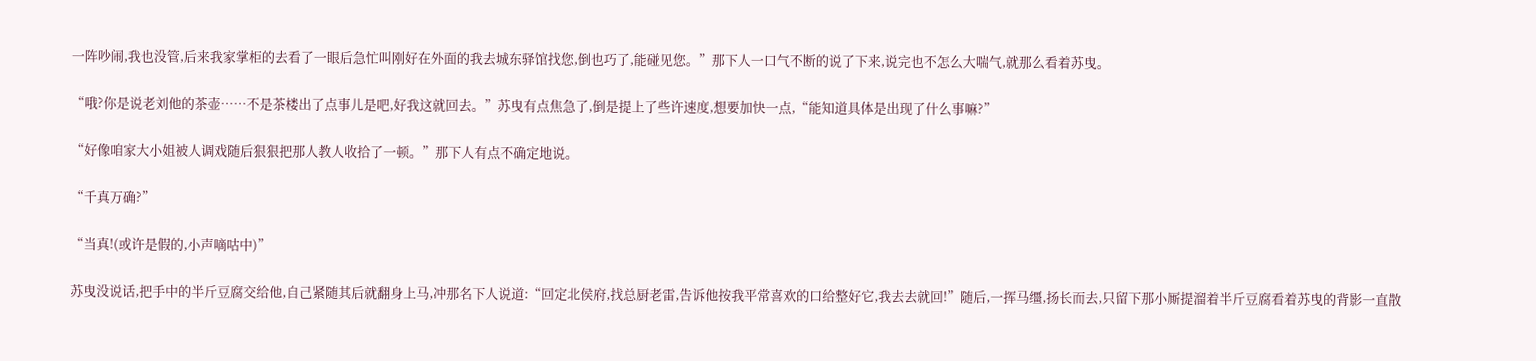一阵吵闹,我也没管,后来我家掌柜的去看了一眼后急忙叫刚好在外面的我去城东驿馆找您,倒也巧了,能碰见您。”那下人一口气不断的说了下来,说完也不怎么大喘气,就那么看着苏曳。

“哦?你是说老刘他的茶壶……不是茶楼出了点事儿是吧,好我这就回去。”苏曳有点焦急了,倒是提上了些许速度,想要加快一点,“能知道具体是出现了什么事嘛?”

“好像咱家大小姐被人调戏随后狠狠把那人教人收拾了一顿。”那下人有点不确定地说。

“千真万确?”

“当真!(或许是假的,小声嘀咕中)”

苏曳没说话,把手中的半斤豆腐交给他,自己紧随其后就翻身上马,冲那名下人说道:“回定北侯府,找总厨老雷,告诉他按我平常喜欢的口给整好它,我去去就回!”随后,一挥马缰,扬长而去,只留下那小厮提溜着半斤豆腐看着苏曳的背影一直散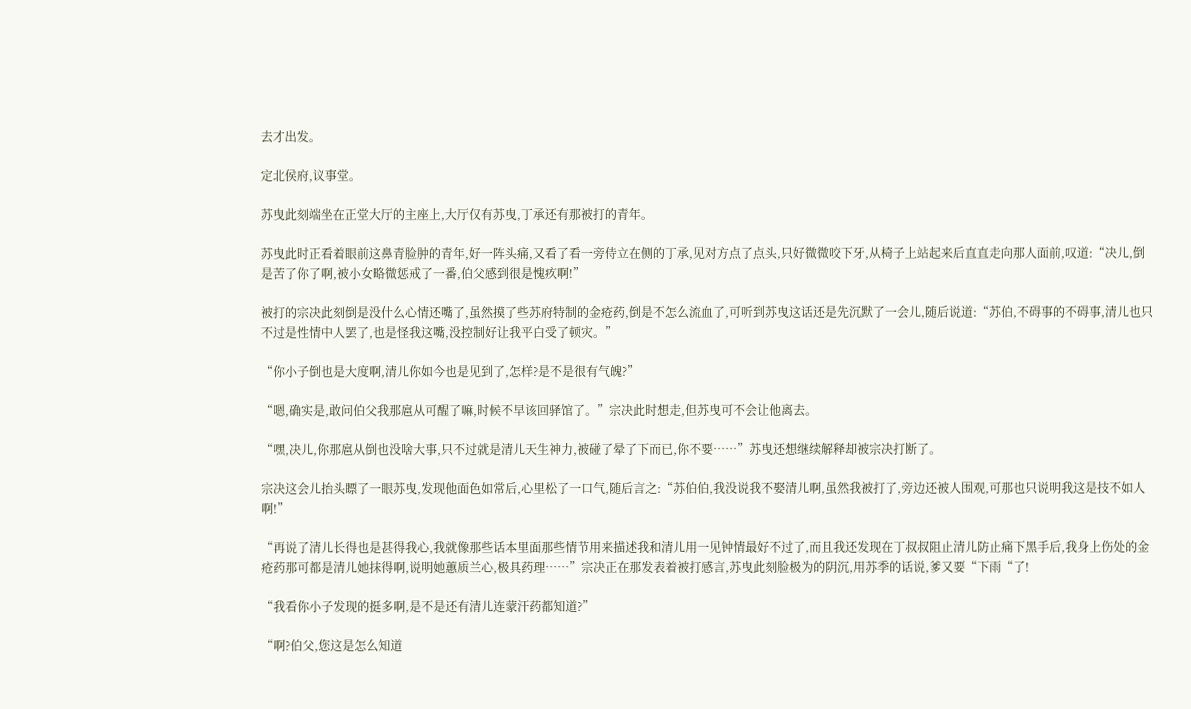去才出发。

定北侯府,议事堂。

苏曳此刻端坐在正堂大厅的主座上,大厅仅有苏曳,丁承还有那被打的青年。

苏曳此时正看着眼前这鼻青脸肿的青年,好一阵头痛,又看了看一旁侍立在侧的丁承,见对方点了点头,只好微微咬下牙,从椅子上站起来后直直走向那人面前,叹道:“决儿,倒是苦了你了啊,被小女略微惩戒了一番,伯父感到很是愧疚啊!”

被打的宗决此刻倒是没什么心情还嘴了,虽然摸了些苏府特制的金疮药,倒是不怎么流血了,可听到苏曳这话还是先沉默了一会儿,随后说道:“苏伯,不碍事的不碍事,清儿也只不过是性情中人罢了,也是怪我这嘴,没控制好让我平白受了顿灾。”

“你小子倒也是大度啊,清儿你如今也是见到了,怎样?是不是很有气魄?”

“嗯,确实是,敢问伯父我那扈从可醒了嘛,时候不早该回驿馆了。”宗决此时想走,但苏曳可不会让他离去。

“嘿,决儿,你那扈从倒也没啥大事,只不过就是清儿天生神力,被碰了晕了下而已,你不要……”苏曳还想继续解释却被宗决打断了。

宗决这会儿抬头瞟了一眼苏曳,发现他面色如常后,心里松了一口气,随后言之:“苏伯伯,我没说我不娶清儿啊,虽然我被打了,旁边还被人围观,可那也只说明我这是技不如人啊!”

“再说了清儿长得也是甚得我心,我就像那些话本里面那些情节用来描述我和清儿用一见钟情最好不过了,而且我还发现在丁叔叔阻止清儿防止痛下黑手后,我身上伤处的金疮药那可都是清儿她抹得啊,说明她蕙质兰心,极具药理……”宗决正在那发表着被打感言,苏曳此刻脸极为的阴沉,用苏季的话说,爹又要“下雨“了!

“我看你小子发现的挺多啊,是不是还有清儿连蒙汗药都知道?”

“啊?伯父,您这是怎么知道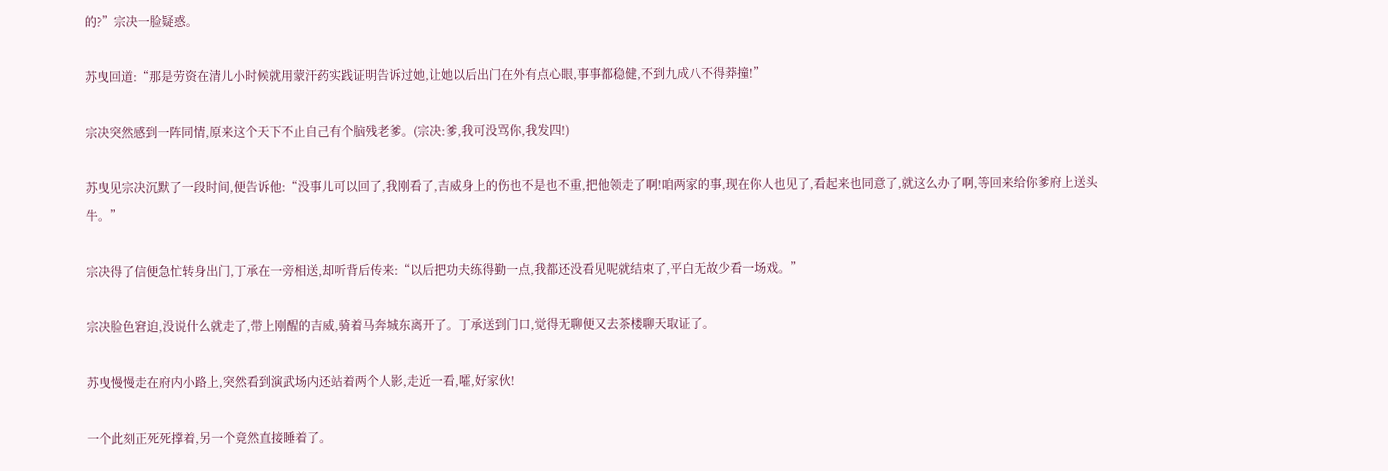的?”宗决一脸疑惑。

苏曳回道:“那是劳资在清儿小时候就用蒙汗药实践证明告诉过她,让她以后出门在外有点心眼,事事都稳健,不到九成八不得莽撞!”

宗决突然感到一阵同情,原来这个天下不止自己有个脑残老爹。(宗决:爹,我可没骂你,我发四!)

苏曳见宗决沉默了一段时间,便告诉他:“没事儿可以回了,我刚看了,吉威身上的伤也不是也不重,把他领走了啊!咱两家的事,现在你人也见了,看起来也同意了,就这么办了啊,等回来给你爹府上送头牛。”

宗决得了信便急忙转身出门,丁承在一旁相送,却听背后传来:“以后把功夫练得勤一点,我都还没看见呢就结束了,平白无故少看一场戏。”

宗决脸色窘迫,没说什么就走了,带上刚醒的吉威,骑着马奔城东离开了。丁承送到门口,觉得无聊便又去茶楼聊天取证了。

苏曳慢慢走在府内小路上,突然看到演武场内还站着两个人影,走近一看,嚯,好家伙!

一个此刻正死死撑着,另一个竟然直接睡着了。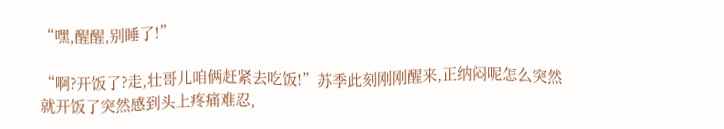“嘿,醒醒,别睡了!”

“啊?开饭了?走,壮哥儿咱俩赶紧去吃饭!”苏季此刻刚刚醒来,正纳闷呢怎么突然就开饭了突然感到头上疼痛难忍,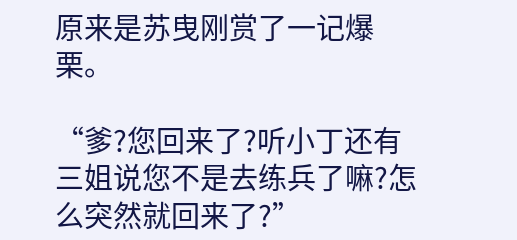原来是苏曳刚赏了一记爆栗。

“爹?您回来了?听小丁还有三姐说您不是去练兵了嘛?怎么突然就回来了?”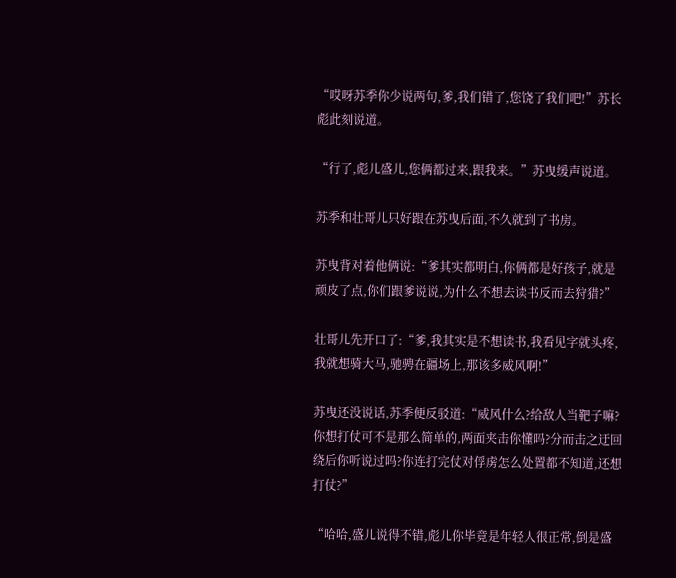“哎呀苏季你少说两句,爹,我们错了,您饶了我们吧!”苏长彪此刻说道。

“行了,彪儿盛儿,您俩都过来,跟我来。”苏曳缓声说道。

苏季和壮哥儿只好跟在苏曳后面,不久就到了书房。

苏曳背对着他俩说:“爹其实都明白,你俩都是好孩子,就是顽皮了点,你们跟爹说说,为什么不想去读书反而去狩猎?”

壮哥儿先开口了:“爹,我其实是不想读书,我看见字就头疼,我就想骑大马,驰骋在疆场上,那该多威风啊!”

苏曳还没说话,苏季便反驳道:“威风什么?给敌人当靶子嘛?你想打仗可不是那么简单的,两面夹击你懂吗?分而击之迂回绕后你听说过吗?你连打完仗对俘虏怎么处置都不知道,还想打仗?”

“哈哈,盛儿说得不错,彪儿你毕竟是年轻人很正常,倒是盛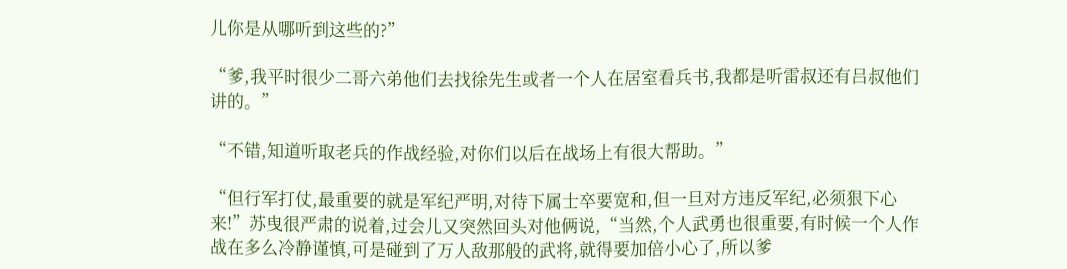儿你是从哪听到这些的?”

“爹,我平时很少二哥六弟他们去找徐先生或者一个人在居室看兵书,我都是听雷叔还有吕叔他们讲的。”

“不错,知道听取老兵的作战经验,对你们以后在战场上有很大帮助。”

“但行军打仗,最重要的就是军纪严明,对待下属士卒要宽和,但一旦对方违反军纪,必须狠下心来!”苏曳很严肃的说着,过会儿又突然回头对他俩说,“当然,个人武勇也很重要,有时候一个人作战在多么冷静谨慎,可是碰到了万人敌那般的武将,就得要加倍小心了,所以爹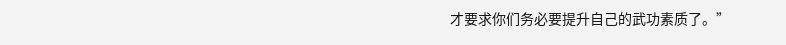才要求你们务必要提升自己的武功素质了。”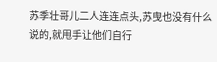苏季壮哥儿二人连连点头,苏曳也没有什么说的,就甩手让他们自行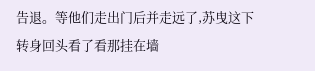告退。等他们走出门后并走远了,苏曳这下转身回头看了看那挂在墙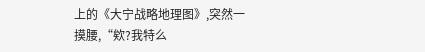上的《大宁战略地理图》,突然一摸腰,“欸?我特么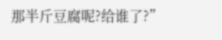那半斤豆腐呢?给谁了?”